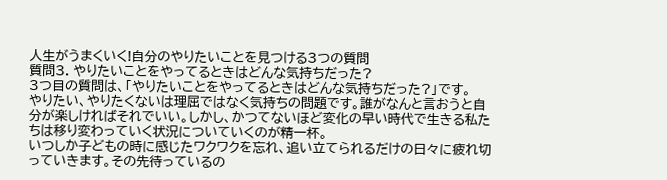人生がうまくいく!自分のやりたいことを見つける3つの質問
質問3. やりたいことをやってるときはどんな気持ちだった?
3つ目の質問は、「やりたいことをやってるときはどんな気持ちだった?」です。
やりたい、やりたくないは理屈ではなく気持ちの問題です。誰がなんと言おうと自分が楽しければそれでいい。しかし、かつてないほど変化の早い時代で生きる私たちは移り変わっていく状況についていくのが精一杯。
いつしか子どもの時に感じたワクワクを忘れ、追い立てられるだけの日々に疲れ切っていきます。その先待っているの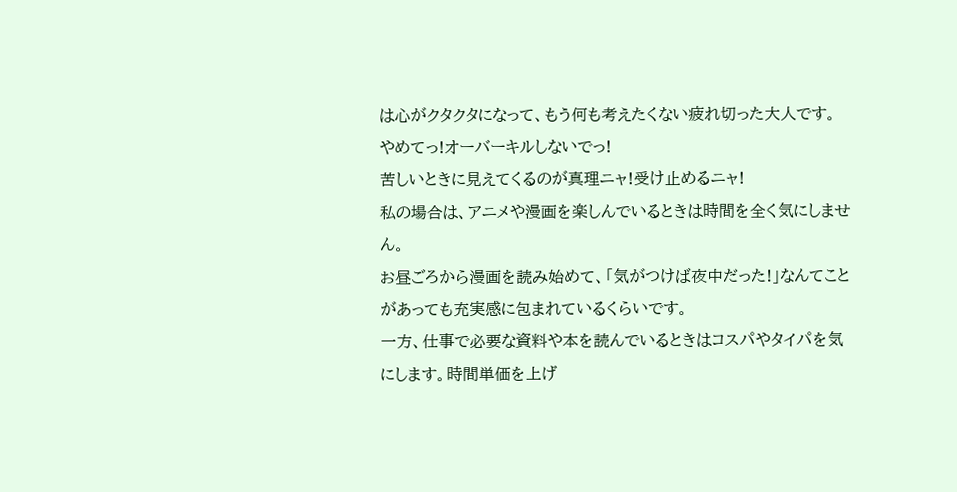は心がクタクタになって、もう何も考えたくない疲れ切った大人です。
やめてっ!オーバーキルしないでっ!
苦しいときに見えてくるのが真理ニャ!受け止めるニャ!
私の場合は、アニメや漫画を楽しんでいるときは時間を全く気にしません。
お昼ごろから漫画を読み始めて、「気がつけば夜中だった!」なんてことがあっても充実感に包まれているくらいです。
一方、仕事で必要な資料や本を読んでいるときはコスパやタイパを気にします。時間単価を上げ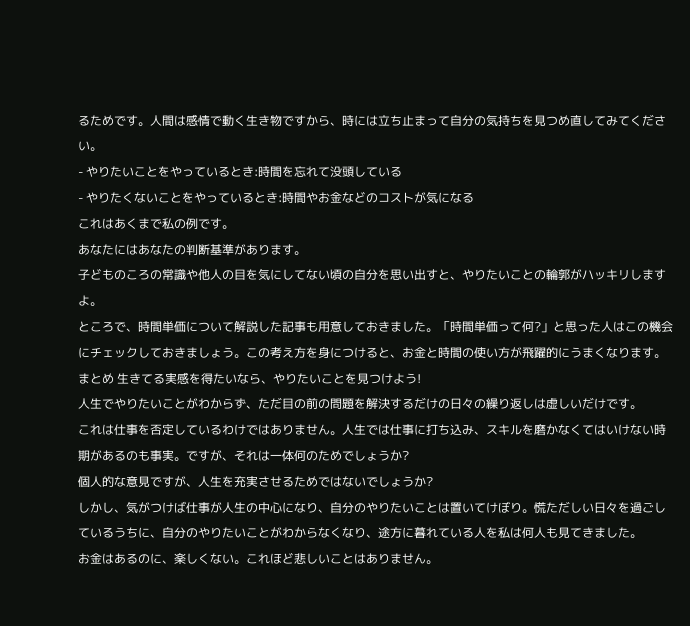るためです。人間は感情で動く生き物ですから、時には立ち止まって自分の気持ちを見つめ直してみてください。
- やりたいことをやっているとき:時間を忘れて没頭している
- やりたくないことをやっているとき:時間やお金などのコストが気になる
これはあくまで私の例です。
あなたにはあなたの判断基準があります。
子どものころの常識や他人の目を気にしてない頃の自分を思い出すと、やりたいことの輪郭がハッキリしますよ。
ところで、時間単価について解説した記事も用意しておきました。「時間単価って何?」と思った人はこの機会にチェックしておきましょう。この考え方を身につけると、お金と時間の使い方が飛躍的にうまくなります。
まとめ 生きてる実感を得たいなら、やりたいことを見つけよう!
人生でやりたいことがわからず、ただ目の前の問題を解決するだけの日々の繰り返しは虚しいだけです。
これは仕事を否定しているわけではありません。人生では仕事に打ち込み、スキルを磨かなくてはいけない時期があるのも事実。ですが、それは一体何のためでしょうか?
個人的な意見ですが、人生を充実させるためではないでしょうか?
しかし、気がつけば仕事が人生の中心になり、自分のやりたいことは置いてけぼり。慌ただしい日々を過ごしているうちに、自分のやりたいことがわからなくなり、途方に暮れている人を私は何人も見てきました。
お金はあるのに、楽しくない。これほど悲しいことはありません。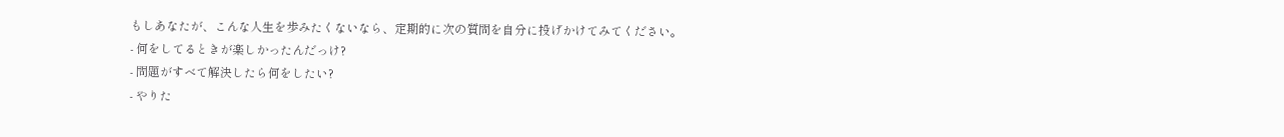もしあなたが、こんな人生を歩みたくないなら、定期的に次の質問を自分に投げかけてみてください。
- 何をしてるときが楽しかったんだっけ?
- 問題がすべて解決したら何をしたい?
- やりた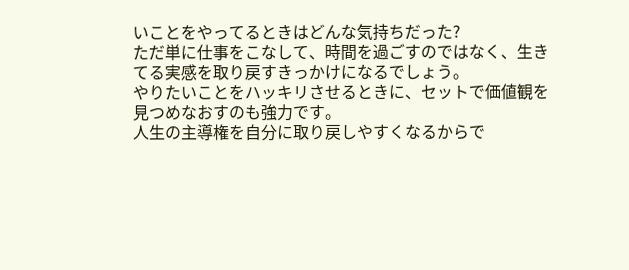いことをやってるときはどんな気持ちだった?
ただ単に仕事をこなして、時間を過ごすのではなく、生きてる実感を取り戻すきっかけになるでしょう。
やりたいことをハッキリさせるときに、セットで価値観を見つめなおすのも強力です。
人生の主導権を自分に取り戻しやすくなるからで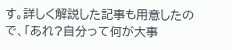す。詳しく解説した記事も用意したので、「あれ?自分って何が大事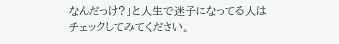なんだっけ?」と人生で迷子になってる人はチェックしてみてください。